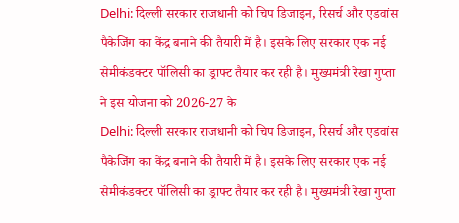Delhi: दिल्ली सरकार राजधानी को चिप डिजाइन, रिसर्च और एडवांस पैकेजिंग का केंद्र बनाने की तैयारी में है। इसके लिए सरकार एक नई सेमीकंडक्टर पॉलिसी का ड्राफ्ट तैयार कर रही है। मुख्यमंत्री रेखा गुप्ता ने इस योजना को 2026-27 के
Delhi: दिल्ली सरकार राजधानी को चिप डिजाइन, रिसर्च और एडवांस पैकेजिंग का केंद्र बनाने की तैयारी में है। इसके लिए सरकार एक नई सेमीकंडक्टर पॉलिसी का ड्राफ्ट तैयार कर रही है। मुख्यमंत्री रेखा गुप्ता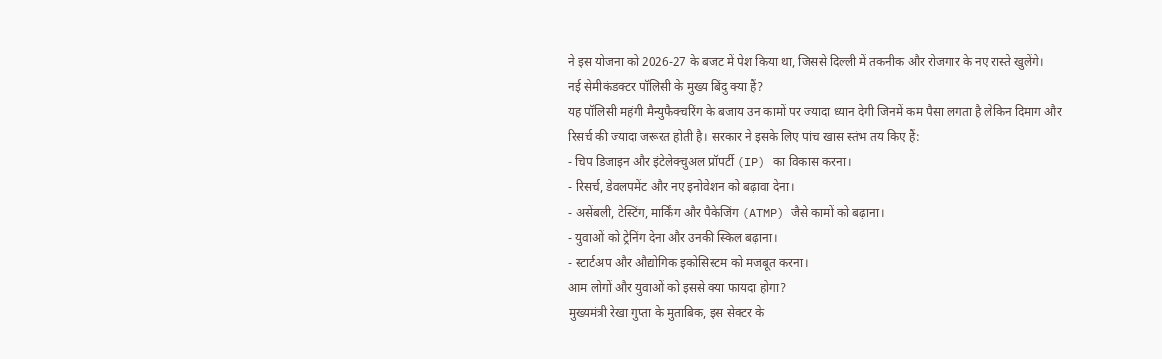ने इस योजना को 2026-27 के बजट में पेश किया था, जिससे दिल्ली में तकनीक और रोजगार के नए रास्ते खुलेंगे।
नई सेमीकंडक्टर पॉलिसी के मुख्य बिंदु क्या हैं?
यह पॉलिसी महंगी मैन्युफैक्चरिंग के बजाय उन कामों पर ज्यादा ध्यान देगी जिनमें कम पैसा लगता है लेकिन दिमाग और रिसर्च की ज्यादा जरूरत होती है। सरकार ने इसके लिए पांच खास स्तंभ तय किए हैं:
- चिप डिजाइन और इंटेलेक्चुअल प्रॉपर्टी (IP) का विकास करना।
- रिसर्च, डेवलपमेंट और नए इनोवेशन को बढ़ावा देना।
- असेंबली, टेस्टिंग, मार्किंग और पैकेजिंग (ATMP) जैसे कामों को बढ़ाना।
- युवाओं को ट्रेनिंग देना और उनकी स्किल बढ़ाना।
- स्टार्टअप और औद्योगिक इकोसिस्टम को मजबूत करना।
आम लोगों और युवाओं को इससे क्या फायदा होगा?
मुख्यमंत्री रेखा गुप्ता के मुताबिक, इस सेक्टर के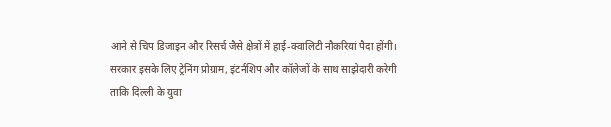आने से चिप डिजाइन और रिसर्च जैसे क्षेत्रों में हाई-क्वालिटी नौकरियां पैदा होंगी। सरकार इसके लिए ट्रेनिंग प्रोग्राम, इंटर्नशिप और कॉलेजों के साथ साझेदारी करेगी ताकि दिल्ली के युवा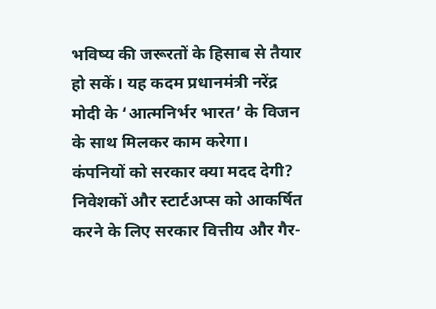भविष्य की जरूरतों के हिसाब से तैयार हो सकें। यह कदम प्रधानमंत्री नरेंद्र मोदी के ‘आत्मनिर्भर भारत’ के विजन के साथ मिलकर काम करेगा।
कंपनियों को सरकार क्या मदद देगी?
निवेशकों और स्टार्टअप्स को आकर्षित करने के लिए सरकार वित्तीय और गैर-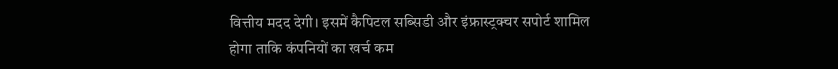वित्तीय मदद देगी। इसमें कैपिटल सब्सिडी और इंफ्रास्ट्रक्चर सपोर्ट शामिल होगा ताकि कंपनियों का खर्च कम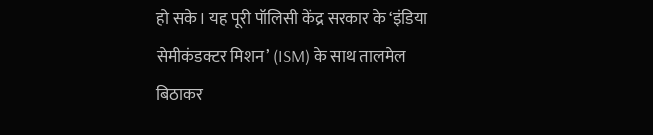हो सके। यह पूरी पॉलिसी केंद्र सरकार के ‘इंडिया सेमीकंडक्टर मिशन’ (ISM) के साथ तालमेल बिठाकर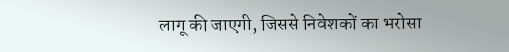लागू की जाएगी, जिससे निवेशकों का भरोसा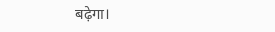बढ़ेगा।